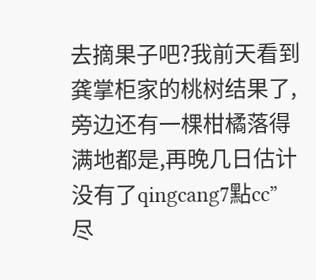去摘果子吧?我前天看到龚掌柜家的桃树结果了,旁边还有一棵柑橘落得满地都是,再晚几日估计没有了qingcang7點cc”
尽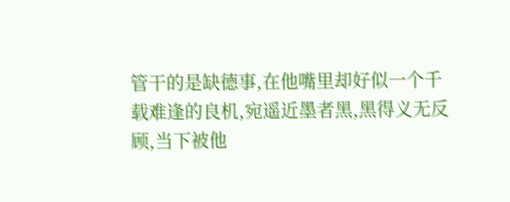管干的是缺德事,在他嘴里却好似一个千载难逢的良机,宛遥近墨者黑,黑得义无反顾,当下被他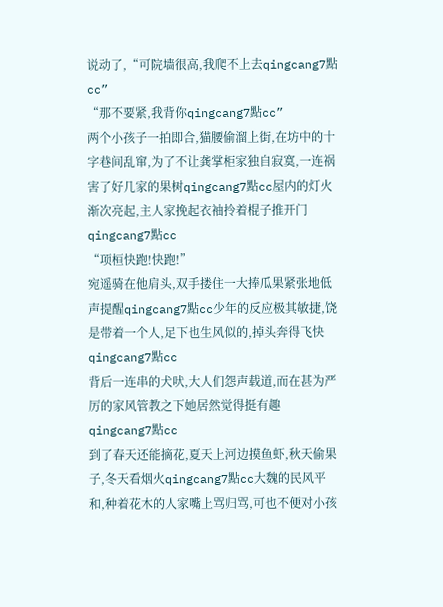说动了,“可院墙很高,我爬不上去qingcang7點cc”
“那不要紧,我背你qingcang7點cc”
两个小孩子一拍即合,猫腰偷溜上街,在坊中的十字巷间乱窜,为了不让龚掌柜家独自寂寞,一连祸害了好几家的果树qingcang7點cc屋内的灯火渐次亮起,主人家挽起衣袖拎着棍子推开门qingcang7點cc
“项桓快跑!快跑!”
宛遥骑在他肩头,双手搂住一大捧瓜果紧张地低声提醒qingcang7點cc少年的反应极其敏捷,饶是带着一个人,足下也生风似的,掉头奔得飞快qingcang7點cc
背后一连串的犬吠,大人们怨声载道,而在甚为严厉的家风管教之下她居然觉得挺有趣qingcang7點cc
到了春天还能摘花,夏天上河边摸鱼虾,秋天偷果子,冬天看烟火qingcang7點cc大魏的民风平和,种着花木的人家嘴上骂归骂,可也不便对小孩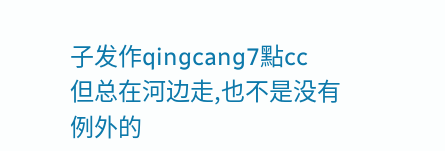子发作qingcang7點cc
但总在河边走,也不是没有例外的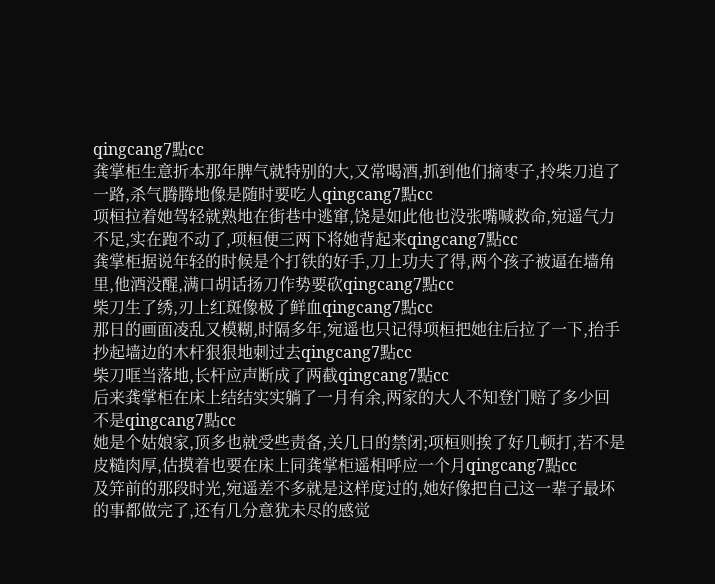qingcang7點cc
龚掌柜生意折本那年脾气就特别的大,又常喝酒,抓到他们摘枣子,拎柴刀追了一路,杀气腾腾地像是随时要吃人qingcang7點cc
项桓拉着她驾轻就熟地在街巷中逃窜,饶是如此他也没张嘴喊救命,宛遥气力不足,实在跑不动了,项桓便三两下将她背起来qingcang7點cc
龚掌柜据说年轻的时候是个打铁的好手,刀上功夫了得,两个孩子被逼在墙角里,他酒没醒,满口胡话扬刀作势要砍qingcang7點cc
柴刀生了绣,刃上红斑像极了鲜血qingcang7點cc
那日的画面凌乱又模糊,时隔多年,宛遥也只记得项桓把她往后拉了一下,抬手抄起墙边的木杆狠狠地刺过去qingcang7點cc
柴刀哐当落地,长杆应声断成了两截qingcang7點cc
后来龚掌柜在床上结结实实躺了一月有余,两家的大人不知登门赔了多少回不是qingcang7點cc
她是个姑娘家,顶多也就受些责备,关几日的禁闭;项桓则挨了好几顿打,若不是皮糙肉厚,估摸着也要在床上同龚掌柜遥相呼应一个月qingcang7點cc
及笄前的那段时光,宛遥差不多就是这样度过的,她好像把自己这一辈子最坏的事都做完了,还有几分意犹未尽的感觉